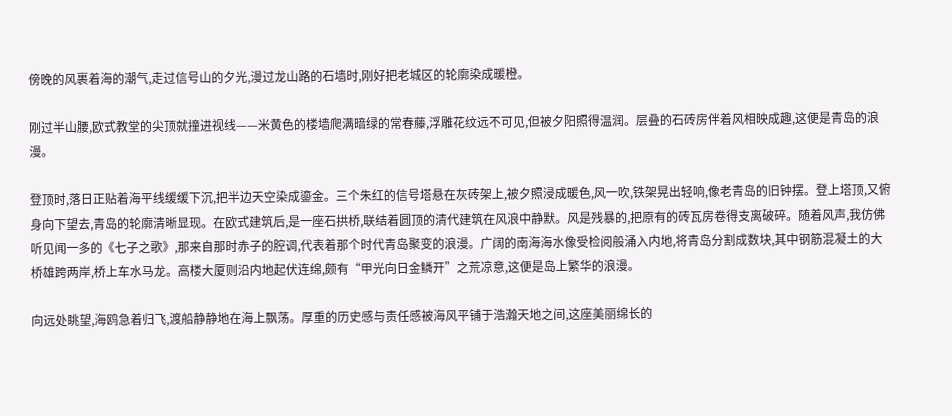傍晚的风裹着海的潮气,走过信号山的夕光,漫过龙山路的石墙时,刚好把老城区的轮廓染成暖橙。

刚过半山腰,欧式教堂的尖顶就撞进视线——米黄色的楼墙爬满暗绿的常春藤,浮雕花纹远不可见,但被夕阳照得温润。层叠的石砖房伴着风相映成趣,这便是青岛的浪漫。

登顶时,落日正贴着海平线缓缓下沉,把半边天空染成鎏金。三个朱红的信号塔悬在灰砖架上,被夕照浸成暖色,风一吹,铁架晃出轻响,像老青岛的旧钟摆。登上塔顶,又俯身向下望去,青岛的轮廓清晰显现。在欧式建筑后,是一座石拱桥,联结着圆顶的清代建筑在风浪中静默。风是残暴的,把原有的砖瓦房卷得支离破碎。随着风声,我仿佛听见闻一多的《七子之歌》,那来自那时赤子的腔调,代表着那个时代青岛聚变的浪漫。广阔的南海海水像受检阅般涌入内地,将青岛分割成数块,其中钢筋混凝土的大桥雄跨两岸,桥上车水马龙。高楼大厦则沿内地起伏连绵,颇有“甲光向日金鳞开”之荒凉意,这便是岛上繁华的浪漫。

向远处眺望,海鸥急着归飞,渡船静静地在海上飘荡。厚重的历史感与责任感被海风平铺于浩瀚天地之间,这座美丽绵长的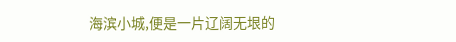海滨小城,便是一片辽阔无垠的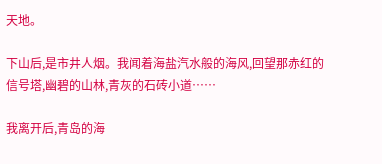天地。

下山后,是市井人烟。我闻着海盐汽水般的海风,回望那赤红的信号塔,幽碧的山林,青灰的石砖小道……

我离开后,青岛的海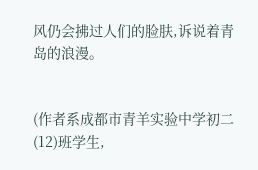风仍会拂过人们的脸肤,诉说着青岛的浪漫。


(作者系成都市青羊实验中学初二(12)班学生,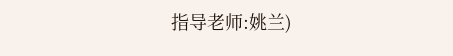指导老师:姚兰)